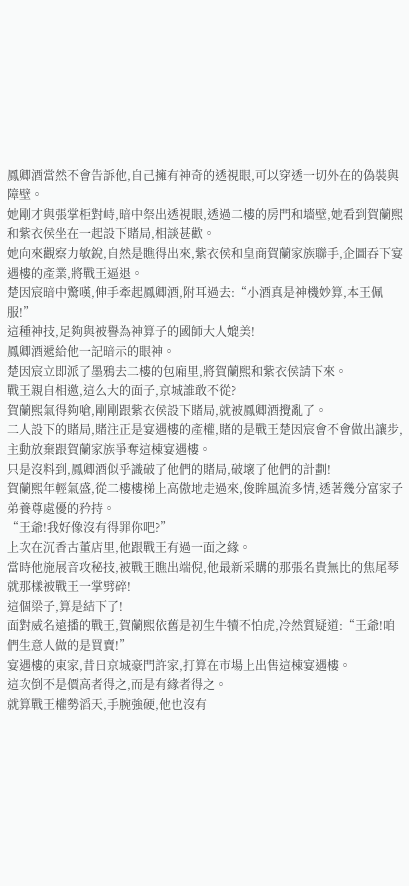鳳卿酒當然不會告訴他,自己擁有神奇的透視眼,可以穿透一切外在的偽裝與障壁。
她剛才與張掌柜對峙,暗中祭出透視眼,透過二樓的房門和墻壁,她看到賀蘭熙和紫衣侯坐在一起設下賭局,相談甚歡。
她向來觀察力敏銳,自然是瞧得出來,紫衣侯和皇商賀蘭家族聯手,企圖吞下宴遇樓的產業,將戰王逼退。
楚因宸暗中驚嘆,伸手牽起鳳卿酒,附耳過去:“小酒真是神機妙算,本王佩服!”
這種神技,足夠與被譽為神算子的國師大人媲美!
鳳卿酒遞給他一記暗示的眼神。
楚因宸立即派了墨鴉去二樓的包廂里,將賀蘭熙和紫衣侯請下來。
戰王親自相邀,這么大的面子,京城誰敢不從?
賀蘭熙氣得夠嗆,剛剛跟紫衣侯設下賭局,就被鳳卿酒攪亂了。
二人設下的賭局,賭注正是宴遇樓的產權,賭的是戰王楚因宸會不會做出讓步,主動放棄跟賀蘭家族爭奪這棟宴遇樓。
只是沒料到,鳳卿酒似乎識破了他們的賭局,破壞了他們的計劃!
賀蘭熙年輕氣盛,從二樓樓梯上高傲地走過來,俊眸風流多情,透著幾分富家子弟養尊處優的矜持。
“王爺!我好像沒有得罪你吧?”
上次在沉香古董店里,他跟戰王有過一面之緣。
當時他施展音攻秘技,被戰王瞧出端倪,他最新采購的那張名貴無比的焦尾琴就那樣被戰王一掌劈碎!
這個梁子,算是結下了!
面對威名遠播的戰王,賀蘭熙依舊是初生牛犢不怕虎,冷然質疑道:“王爺!咱們生意人做的是買賣!”
宴遇樓的東家,昔日京城豪門許家,打算在市場上出售這棟宴遇樓。
這次倒不是價高者得之,而是有緣者得之。
就算戰王權勢滔天,手腕強硬,他也沒有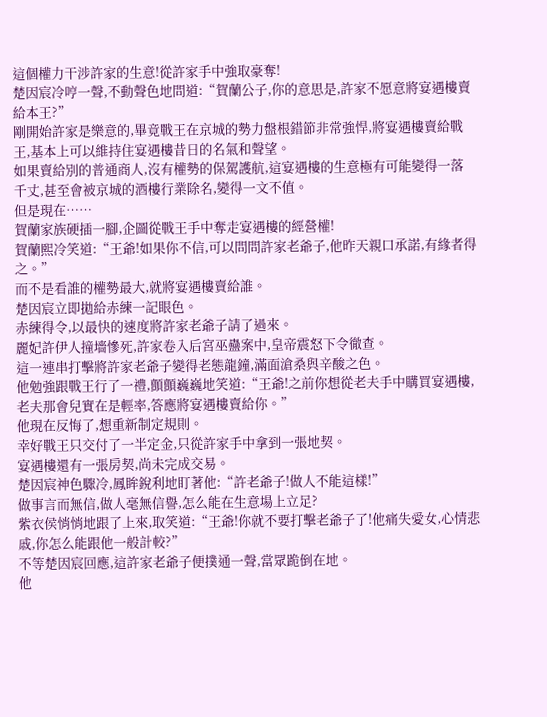這個權力干涉許家的生意!從許家手中強取豪奪!
楚因宸冷哼一聲,不動聲色地問道:“賀蘭公子,你的意思是,許家不愿意將宴遇樓賣給本王?”
剛開始許家是樂意的,畢竟戰王在京城的勢力盤根錯節非常強悍,將宴遇樓賣給戰王,基本上可以維持住宴遇樓昔日的名氣和聲望。
如果賣給別的普通商人,沒有權勢的保駕護航,這宴遇樓的生意極有可能變得一落千丈,甚至會被京城的酒樓行業除名,變得一文不值。
但是現在……
賀蘭家族硬插一腳,企圖從戰王手中奪走宴遇樓的經營權!
賀蘭熙冷笑道:“王爺!如果你不信,可以問問許家老爺子,他昨天親口承諾,有緣者得之。”
而不是看誰的權勢最大,就將宴遇樓賣給誰。
楚因宸立即拋給赤練一記眼色。
赤練得令,以最快的速度將許家老爺子請了過來。
麗妃許伊人撞墻慘死,許家卷入后宮巫蠱案中,皇帝震怒下令徹查。
這一連串打擊將許家老爺子變得老態龍鐘,滿面滄桑與辛酸之色。
他勉強跟戰王行了一禮,顫顫巍巍地笑道:“王爺!之前你想從老夫手中購買宴遇樓,老夫那會兒實在是輕率,答應將宴遇樓賣給你。”
他現在反悔了,想重新制定規則。
幸好戰王只交付了一半定金,只從許家手中拿到一張地契。
宴遇樓還有一張房契,尚未完成交易。
楚因宸神色驟冷,鳳眸銳利地盯著他:“許老爺子!做人不能這樣!”
做事言而無信,做人毫無信譽,怎么能在生意場上立足?
紫衣侯悄悄地跟了上來,取笑道:“王爺!你就不要打擊老爺子了!他痛失愛女,心情悲戚,你怎么能跟他一般計較?”
不等楚因宸回應,這許家老爺子便撲通一聲,當眾跪倒在地。
他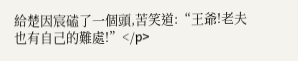給楚因宸磕了一個頭,苦笑道:“王爺!老夫也有自己的難處!”</p>